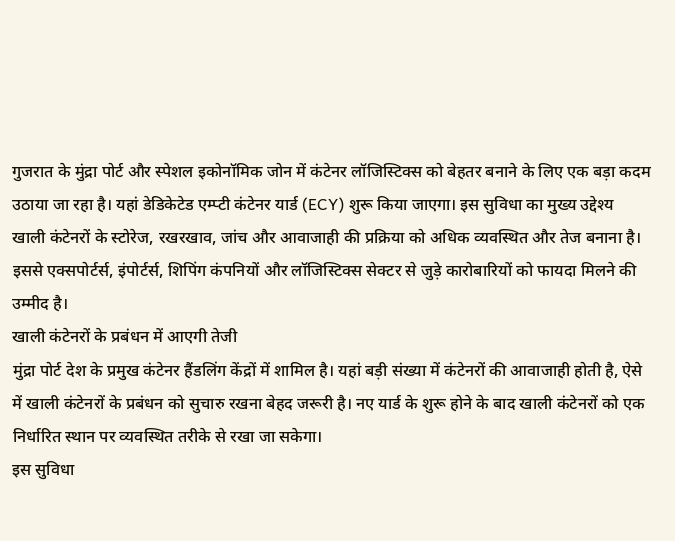गुजरात के मुंद्रा पोर्ट और स्पेशल इकोनॉमिक जोन में कंटेनर लॉजिस्टिक्स को बेहतर बनाने के लिए एक बड़ा कदम उठाया जा रहा है। यहां डेडिकेटेड एम्प्टी कंटेनर यार्ड (ECY) शुरू किया जाएगा। इस सुविधा का मुख्य उद्देश्य खाली कंटेनरों के स्टोरेज, रखरखाव, जांच और आवाजाही की प्रक्रिया को अधिक व्यवस्थित और तेज बनाना है। इससे एक्सपोर्टर्स, इंपोर्टर्स, शिपिंग कंपनियों और लॉजिस्टिक्स सेक्टर से जुड़े कारोबारियों को फायदा मिलने की उम्मीद है।
खाली कंटेनरों के प्रबंधन में आएगी तेजी
मुंद्रा पोर्ट देश के प्रमुख कंटेनर हैंडलिंग केंद्रों में शामिल है। यहां बड़ी संख्या में कंटेनरों की आवाजाही होती है, ऐसे में खाली कंटेनरों के प्रबंधन को सुचारु रखना बेहद जरूरी है। नए यार्ड के शुरू होने के बाद खाली कंटेनरों को एक निर्धारित स्थान पर व्यवस्थित तरीके से रखा जा सकेगा।
इस सुविधा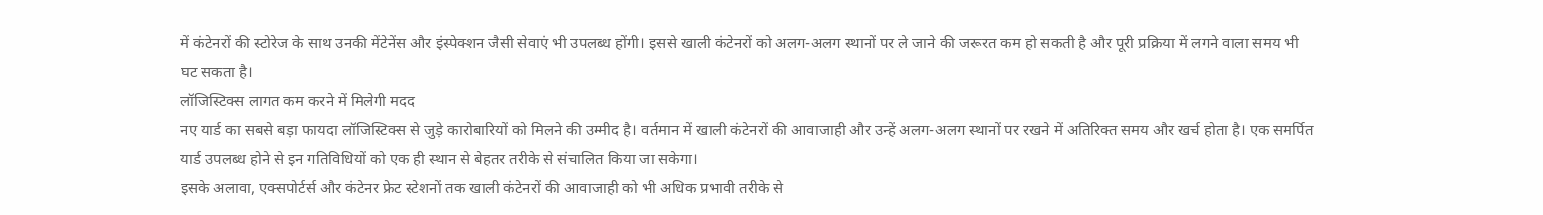में कंटेनरों की स्टोरेज के साथ उनकी मेंटेनेंस और इंस्पेक्शन जैसी सेवाएं भी उपलब्ध होंगी। इससे खाली कंटेनरों को अलग-अलग स्थानों पर ले जाने की जरूरत कम हो सकती है और पूरी प्रक्रिया में लगने वाला समय भी घट सकता है।
लॉजिस्टिक्स लागत कम करने में मिलेगी मदद
नए यार्ड का सबसे बड़ा फायदा लॉजिस्टिक्स से जुड़े कारोबारियों को मिलने की उम्मीद है। वर्तमान में खाली कंटेनरों की आवाजाही और उन्हें अलग-अलग स्थानों पर रखने में अतिरिक्त समय और खर्च होता है। एक समर्पित यार्ड उपलब्ध होने से इन गतिविधियों को एक ही स्थान से बेहतर तरीके से संचालित किया जा सकेगा।
इसके अलावा, एक्सपोर्टर्स और कंटेनर फ्रेट स्टेशनों तक खाली कंटेनरों की आवाजाही को भी अधिक प्रभावी तरीके से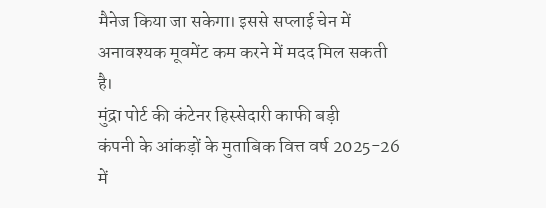मैनेज किया जा सकेगा। इससे सप्लाई चेन में अनावश्यक मूवमेंट कम करने में मदद मिल सकती है।
मुंद्रा पोर्ट की कंटेनर हिस्सेदारी काफी बड़ी
कंपनी के आंकड़ों के मुताबिक वित्त वर्ष 2025-26 में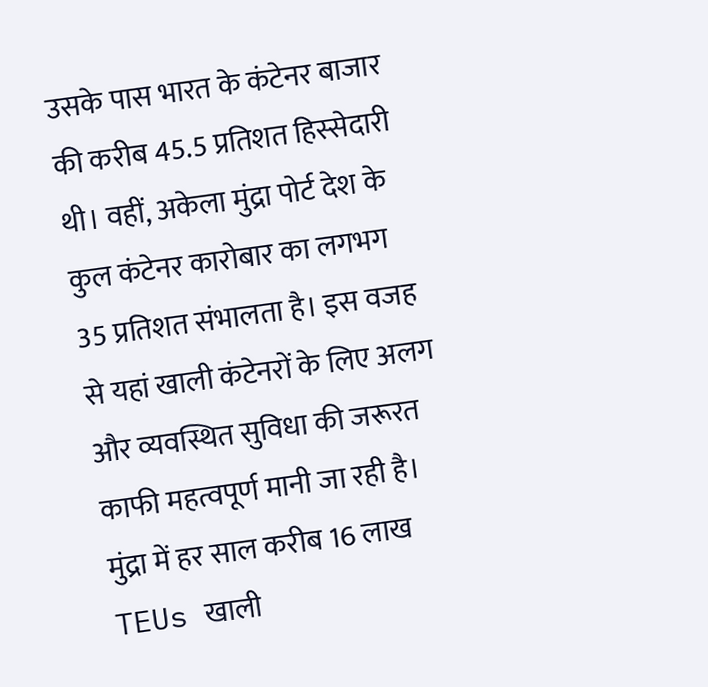उसके पास भारत के कंटेनर बाजार की करीब 45.5 प्रतिशत हिस्सेदारी थी। वहीं, अकेला मुंद्रा पोर्ट देश के कुल कंटेनर कारोबार का लगभग 35 प्रतिशत संभालता है। इस वजह से यहां खाली कंटेनरों के लिए अलग और व्यवस्थित सुविधा की जरूरत काफी महत्वपूर्ण मानी जा रही है।
मुंद्रा में हर साल करीब 16 लाख TEUs खाली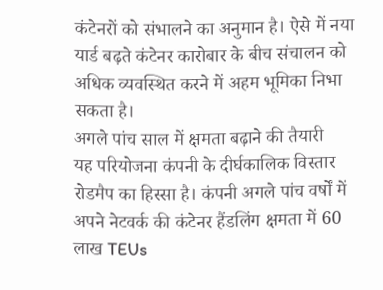कंटेनरों को संभालने का अनुमान है। ऐसे में नया यार्ड बढ़ते कंटेनर कारोबार के बीच संचालन को अधिक व्यवस्थित करने में अहम भूमिका निभा सकता है।
अगले पांच साल में क्षमता बढ़ाने की तैयारी
यह परियोजना कंपनी के दीर्घकालिक विस्तार रोडमैप का हिस्सा है। कंपनी अगले पांच वर्षों में अपने नेटवर्क की कंटेनर हैंडलिंग क्षमता में 60 लाख TEUs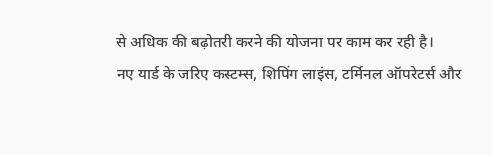से अधिक की बढ़ोतरी करने की योजना पर काम कर रही है।
नए यार्ड के जरिए कस्टम्स, शिपिंग लाइंस, टर्मिनल ऑपरेटर्स और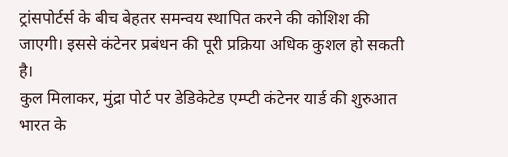ट्रांसपोर्टर्स के बीच बेहतर समन्वय स्थापित करने की कोशिश की जाएगी। इससे कंटेनर प्रबंधन की पूरी प्रक्रिया अधिक कुशल हो सकती है।
कुल मिलाकर, मुंद्रा पोर्ट पर डेडिकेटेड एम्प्टी कंटेनर यार्ड की शुरुआत भारत के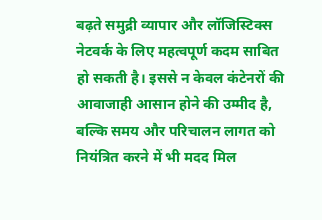बढ़ते समुद्री व्यापार और लॉजिस्टिक्स नेटवर्क के लिए महत्वपूर्ण कदम साबित हो सकती है। इससे न केवल कंटेनरों की आवाजाही आसान होने की उम्मीद है, बल्कि समय और परिचालन लागत को नियंत्रित करने में भी मदद मिल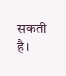सकती है।